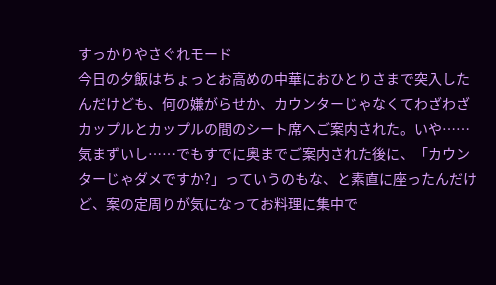すっかりやさぐれモード
今日の夕飯はちょっとお高めの中華におひとりさまで突入したんだけども、何の嫌がらせか、カウンターじゃなくてわざわざカップルとカップルの間のシート席へご案内された。いや……気まずいし……でもすでに奥までご案内された後に、「カウンターじゃダメですか?」っていうのもな、と素直に座ったんだけど、案の定周りが気になってお料理に集中で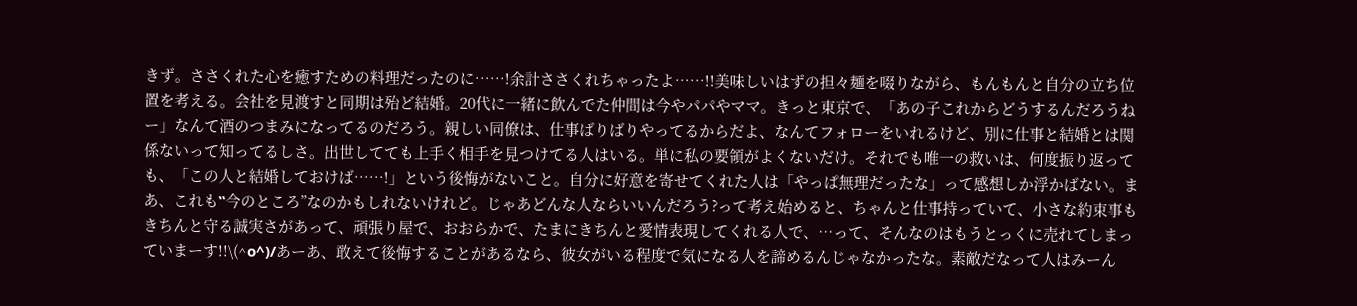きず。ささくれた心を癒すための料理だったのに……!余計ささくれちゃったよ……!!美味しいはずの担々麺を啜りながら、もんもんと自分の立ち位置を考える。会社を見渡すと同期は殆ど結婚。20代に一緒に飲んでた仲間は今やパパやママ。きっと東京で、「あの子これからどうするんだろうねー」なんて酒のつまみになってるのだろう。親しい同僚は、仕事ばりばりやってるからだよ、なんてフォローをいれるけど、別に仕事と結婚とは関係ないって知ってるしさ。出世してても上手く相手を見つけてる人はいる。単に私の要領がよくないだけ。それでも唯一の救いは、何度振り返っても、「この人と結婚しておけば……!」という後悔がないこと。自分に好意を寄せてくれた人は「やっぱ無理だったな」って感想しか浮かばない。まあ、これも‟今のところ”なのかもしれないけれど。じゃあどんな人ならいいんだろう?って考え始めると、ちゃんと仕事持っていて、小さな約束事もきちんと守る誠実さがあって、頑張り屋で、おおらかで、たまにきちんと愛情表現してくれる人で、…って、そんなのはもうとっくに売れてしまっていまーす!!\(^o^)/あーあ、敢えて後悔することがあるなら、彼女がいる程度で気になる人を諦めるんじゃなかったな。素敵だなって人はみーん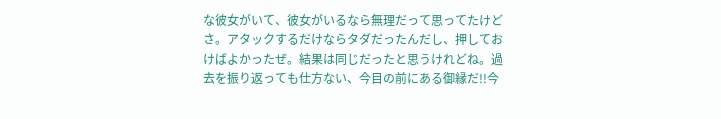な彼女がいて、彼女がいるなら無理だって思ってたけどさ。アタックするだけならタダだったんだし、押しておけばよかったぜ。結果は同じだったと思うけれどね。過去を振り返っても仕方ない、今目の前にある御縁だ!!今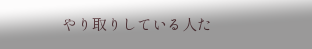やり取りしている人た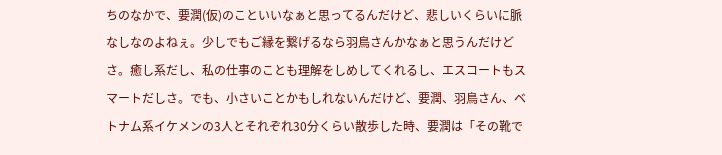ちのなかで、要潤(仮)のこといいなぁと思ってるんだけど、悲しいくらいに脈なしなのよねぇ。少しでもご縁を繋げるなら羽鳥さんかなぁと思うんだけどさ。癒し系だし、私の仕事のことも理解をしめしてくれるし、エスコートもスマートだしさ。でも、小さいことかもしれないんだけど、要潤、羽鳥さん、ベトナム系イケメンの3人とそれぞれ30分くらい散歩した時、要潤は「その靴で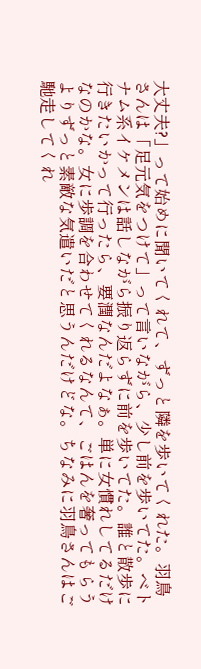大丈夫?」って始めに聞いてくれて、ずっと隣を歩いてくれた。羽鳥さんは「足元気をつけて」って言いながら、少し前を歩いてた。ベトナム系イケメンは話しながら振り返らずに前を歩いてた。誰と散歩に行きたいかって行ったら、要潤なんだよなぁ。単に女慣れしてるだけなのかな。女に歩調を合わせてくれるなんて、ごはんを奢ってもらうよりずっと素敵な気遣いだと思うんだけどな。ちなみに羽鳥さんはご馳走してくれ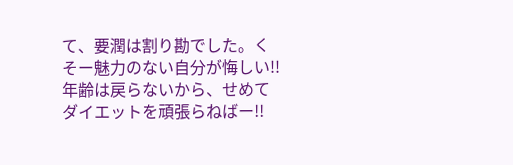て、要潤は割り勘でした。くそー魅力のない自分が悔しい!!年齢は戻らないから、せめてダイエットを頑張らねばー!!